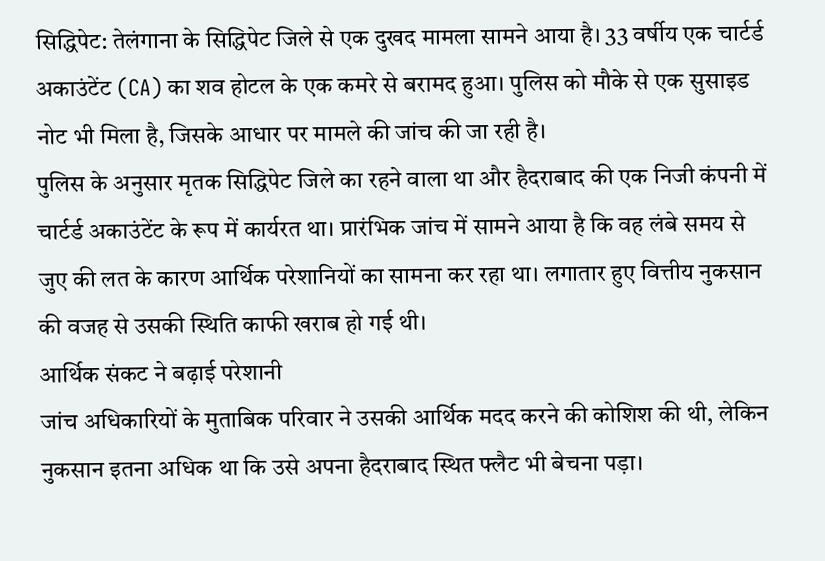सिद्धिपेट: तेलंगाना के सिद्धिपेट जिले से एक दुखद मामला सामने आया है। 33 वर्षीय एक चार्टर्ड अकाउंटेंट (CA) का शव होटल के एक कमरे से बरामद हुआ। पुलिस को मौके से एक सुसाइड नोट भी मिला है, जिसके आधार पर मामले की जांच की जा रही है।
पुलिस के अनुसार मृतक सिद्धिपेट जिले का रहने वाला था और हैदराबाद की एक निजी कंपनी में चार्टर्ड अकाउंटेंट के रूप में कार्यरत था। प्रारंभिक जांच में सामने आया है कि वह लंबे समय से जुए की लत के कारण आर्थिक परेशानियों का सामना कर रहा था। लगातार हुए वित्तीय नुकसान की वजह से उसकी स्थिति काफी खराब हो गई थी।
आर्थिक संकट ने बढ़ाई परेशानी
जांच अधिकारियों के मुताबिक परिवार ने उसकी आर्थिक मदद करने की कोशिश की थी, लेकिन नुकसान इतना अधिक था कि उसे अपना हैदराबाद स्थित फ्लैट भी बेचना पड़ा।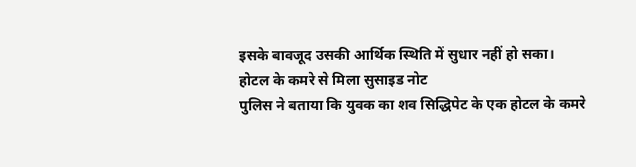इसके बावजूद उसकी आर्थिक स्थिति में सुधार नहीं हो सका।
होटल के कमरे से मिला सुसाइड नोट
पुलिस ने बताया कि युवक का शव सिद्धिपेट के एक होटल के कमरे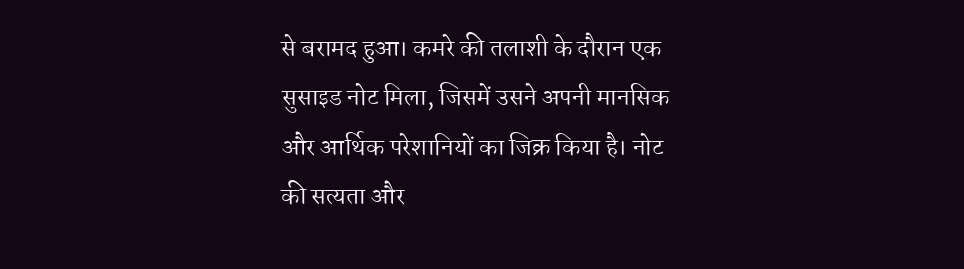से बरामद हुआ। कमरे की तलाशी के दौरान एक सुसाइड नोट मिला, जिसमें उसने अपनी मानसिक और आर्थिक परेशानियों का जिक्र किया है। नोट की सत्यता और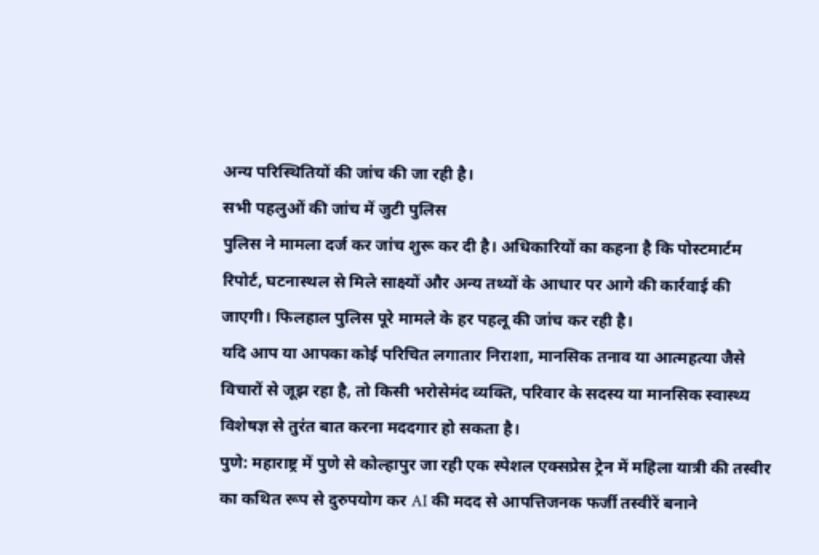अन्य परिस्थितियों की जांच की जा रही है।
सभी पहलुओं की जांच में जुटी पुलिस
पुलिस ने मामला दर्ज कर जांच शुरू कर दी है। अधिकारियों का कहना है कि पोस्टमार्टम रिपोर्ट, घटनास्थल से मिले साक्ष्यों और अन्य तथ्यों के आधार पर आगे की कार्रवाई की जाएगी। फिलहाल पुलिस पूरे मामले के हर पहलू की जांच कर रही है।
यदि आप या आपका कोई परिचित लगातार निराशा, मानसिक तनाव या आत्महत्या जैसे विचारों से जूझ रहा है, तो किसी भरोसेमंद व्यक्ति, परिवार के सदस्य या मानसिक स्वास्थ्य विशेषज्ञ से तुरंत बात करना मददगार हो सकता है।
पुणे: महाराष्ट्र में पुणे से कोल्हापुर जा रही एक स्पेशल एक्सप्रेस ट्रेन में महिला यात्री की तस्वीर का कथित रूप से दुरुपयोग कर AI की मदद से आपत्तिजनक फर्जी तस्वीरें बनाने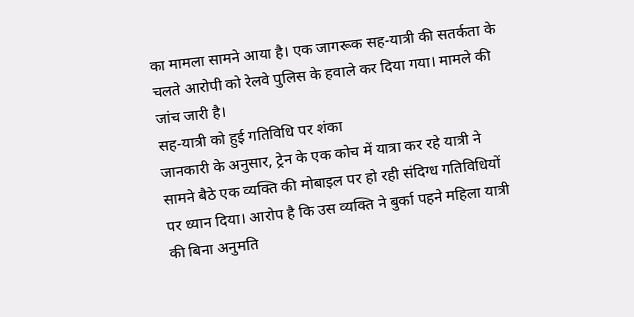का मामला सामने आया है। एक जागरूक सह-यात्री की सतर्कता के चलते आरोपी को रेलवे पुलिस के हवाले कर दिया गया। मामले की जांच जारी है।
सह-यात्री को हुई गतिविधि पर शंका
जानकारी के अनुसार, ट्रेन के एक कोच में यात्रा कर रहे यात्री ने सामने बैठे एक व्यक्ति की मोबाइल पर हो रही संदिग्ध गतिविधियों पर ध्यान दिया। आरोप है कि उस व्यक्ति ने बुर्का पहने महिला यात्री की बिना अनुमति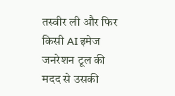तस्वीर ली और फिर किसी AI इमेज जनरेशन टूल की मदद से उसकी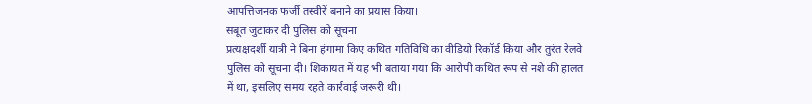आपत्तिजनक फर्जी तस्वीरें बनाने का प्रयास किया।
सबूत जुटाकर दी पुलिस को सूचना
प्रत्यक्षदर्शी यात्री ने बिना हंगामा किए कथित गतिविधि का वीडियो रिकॉर्ड किया और तुरंत रेलवे पुलिस को सूचना दी। शिकायत में यह भी बताया गया कि आरोपी कथित रूप से नशे की हालत में था, इसलिए समय रहते कार्रवाई जरूरी थी।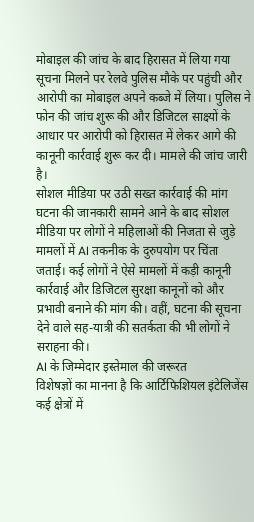मोबाइल की जांच के बाद हिरासत में लिया गया
सूचना मिलने पर रेलवे पुलिस मौके पर पहुंची और आरोपी का मोबाइल अपने कब्जे में लिया। पुलिस ने फोन की जांच शुरू की और डिजिटल साक्ष्यों के आधार पर आरोपी को हिरासत में लेकर आगे की कानूनी कार्रवाई शुरू कर दी। मामले की जांच जारी है।
सोशल मीडिया पर उठी सख्त कार्रवाई की मांग
घटना की जानकारी सामने आने के बाद सोशल मीडिया पर लोगों ने महिलाओं की निजता से जुड़े मामलों में AI तकनीक के दुरुपयोग पर चिंता जताई। कई लोगों ने ऐसे मामलों में कड़ी कानूनी कार्रवाई और डिजिटल सुरक्षा कानूनों को और प्रभावी बनाने की मांग की। वहीं, घटना की सूचना देने वाले सह-यात्री की सतर्कता की भी लोगों ने सराहना की।
AI के जिम्मेदार इस्तेमाल की जरूरत
विशेषज्ञों का मानना है कि आर्टिफिशियल इंटेलिजेंस कई क्षेत्रों में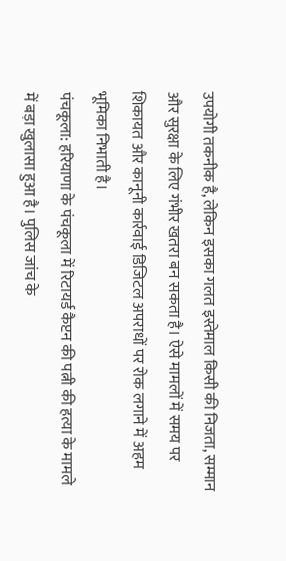उपयोगी तकनीक है, लेकिन इसका गलत इस्तेमाल किसी की निजता, सम्मान और सुरक्षा के लिए गंभीर खतरा बन सकता है। ऐसे मामलों में समय पर शिकायत और कानूनी कार्रवाई डिजिटल अपराधों पर रोक लगाने में अहम भूमिका निभाती है।
पंचकूला: हरियाणा के पंचकूला में रिटायर्ड कैप्टन की पत्नी की हत्या के मामले में बड़ा खुलासा हुआ है। पुलिस जांच के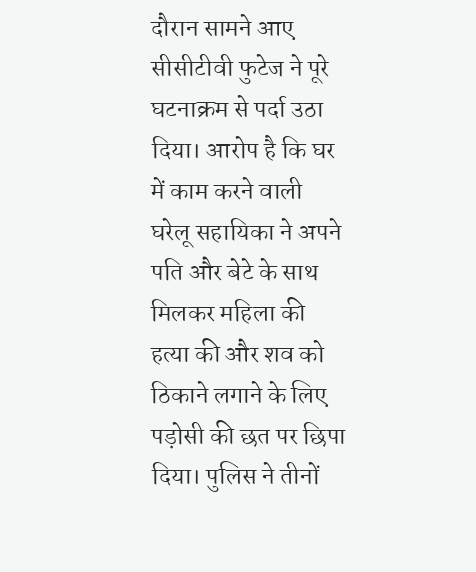दौरान सामने आए सीसीटीवी फुटेज ने पूरे घटनाक्रम से पर्दा उठा दिया। आरोप है कि घर में काम करने वाली घरेलू सहायिका ने अपने पति और बेटे के साथ मिलकर महिला की हत्या की और शव को ठिकाने लगाने के लिए पड़ोसी की छत पर छिपा दिया। पुलिस ने तीनों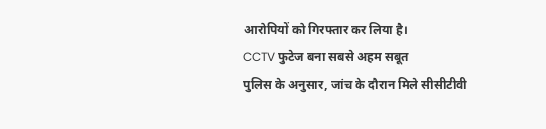आरोपियों को गिरफ्तार कर लिया है।
CCTV फुटेज बना सबसे अहम सबूत
पुलिस के अनुसार, जांच के दौरान मिले सीसीटीवी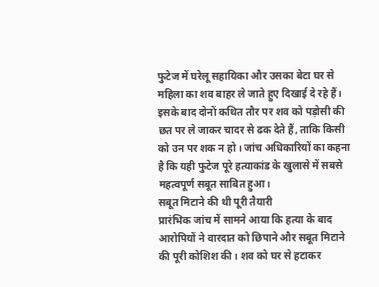फुटेज में घरेलू सहायिका और उसका बेटा घर से महिला का शव बाहर ले जाते हुए दिखाई दे रहे हैं। इसके बाद दोनों कथित तौर पर शव को पड़ोसी की छत पर ले जाकर चादर से ढक देते हैं, ताकि किसी को उन पर शक न हो। जांच अधिकारियों का कहना है कि यही फुटेज पूरे हत्याकांड के खुलासे में सबसे महत्वपूर्ण सबूत साबित हुआ।
सबूत मिटाने की थी पूरी तैयारी
प्रारंभिक जांच में सामने आया कि हत्या के बाद आरोपियों ने वारदात को छिपाने और सबूत मिटाने की पूरी कोशिश की। शव को घर से हटाकर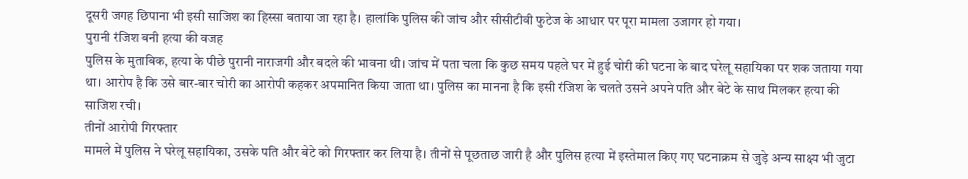दूसरी जगह छिपाना भी इसी साजिश का हिस्सा बताया जा रहा है। हालांकि पुलिस की जांच और सीसीटीवी फुटेज के आधार पर पूरा मामला उजागर हो गया।
पुरानी रंजिश बनी हत्या की वजह
पुलिस के मुताबिक, हत्या के पीछे पुरानी नाराजगी और बदले की भावना थी। जांच में पता चला कि कुछ समय पहले घर में हुई चोरी की घटना के बाद घरेलू सहायिका पर शक जताया गया था। आरोप है कि उसे बार-बार चोरी का आरोपी कहकर अपमानित किया जाता था। पुलिस का मानना है कि इसी रंजिश के चलते उसने अपने पति और बेटे के साथ मिलकर हत्या की साजिश रची।
तीनों आरोपी गिरफ्तार
मामले में पुलिस ने घरेलू सहायिका, उसके पति और बेटे को गिरफ्तार कर लिया है। तीनों से पूछताछ जारी है और पुलिस हत्या में इस्तेमाल किए गए घटनाक्रम से जुड़े अन्य साक्ष्य भी जुटा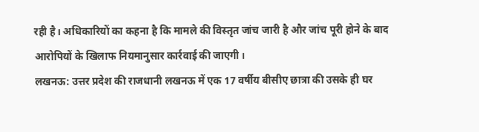रही है। अधिकारियों का कहना है कि मामले की विस्तृत जांच जारी है और जांच पूरी होने के बाद आरोपियों के खिलाफ नियमानुसार कार्रवाई की जाएगी।
लखनऊ: उत्तर प्रदेश की राजधानी लखनऊ में एक 17 वर्षीय बीसीए छात्रा की उसके ही घर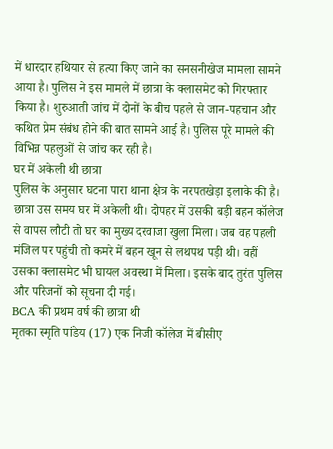में धारदार हथियार से हत्या किए जाने का सनसनीखेज मामला सामने आया है। पुलिस ने इस मामले में छात्रा के क्लासमेट को गिरफ्तार किया है। शुरुआती जांच में दोनों के बीच पहले से जान-पहचान और कथित प्रेम संबंध होने की बात सामने आई है। पुलिस पूरे मामले की विभिन्न पहलुओं से जांच कर रही है।
घर में अकेली थी छात्रा
पुलिस के अनुसार घटना पारा थाना क्षेत्र के नरपतखेड़ा इलाके की है। छात्रा उस समय घर में अकेली थी। दोपहर में उसकी बड़ी बहन कॉलेज से वापस लौटी तो घर का मुख्य दरवाजा खुला मिला। जब वह पहली मंजिल पर पहुंची तो कमरे में बहन खून से लथपथ पड़ी थी। वहीं उसका क्लासमेट भी घायल अवस्था में मिला। इसके बाद तुरंत पुलिस और परिजनों को सूचना दी गई।
BCA की प्रथम वर्ष की छात्रा थी
मृतका स्मृति पांडेय (17) एक निजी कॉलेज में बीसीए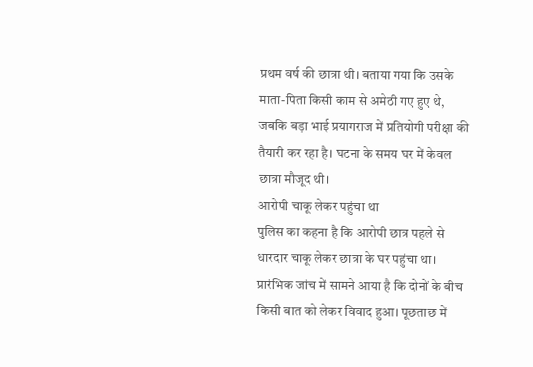प्रथम वर्ष की छात्रा थी। बताया गया कि उसके माता-पिता किसी काम से अमेठी गए हुए थे, जबकि बड़ा भाई प्रयागराज में प्रतियोगी परीक्षा की तैयारी कर रहा है। घटना के समय घर में केवल छात्रा मौजूद थी।
आरोपी चाकू लेकर पहुंचा था
पुलिस का कहना है कि आरोपी छात्र पहले से धारदार चाकू लेकर छात्रा के घर पहुंचा था। प्रारंभिक जांच में सामने आया है कि दोनों के बीच किसी बात को लेकर विवाद हुआ। पूछताछ में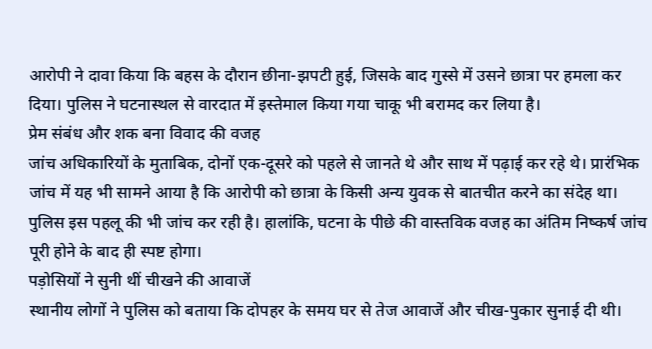आरोपी ने दावा किया कि बहस के दौरान छीना-झपटी हुई, जिसके बाद गुस्से में उसने छात्रा पर हमला कर दिया। पुलिस ने घटनास्थल से वारदात में इस्तेमाल किया गया चाकू भी बरामद कर लिया है।
प्रेम संबंध और शक बना विवाद की वजह
जांच अधिकारियों के मुताबिक, दोनों एक-दूसरे को पहले से जानते थे और साथ में पढ़ाई कर रहे थे। प्रारंभिक जांच में यह भी सामने आया है कि आरोपी को छात्रा के किसी अन्य युवक से बातचीत करने का संदेह था। पुलिस इस पहलू की भी जांच कर रही है। हालांकि, घटना के पीछे की वास्तविक वजह का अंतिम निष्कर्ष जांच पूरी होने के बाद ही स्पष्ट होगा।
पड़ोसियों ने सुनी थीं चीखने की आवाजें
स्थानीय लोगों ने पुलिस को बताया कि दोपहर के समय घर से तेज आवाजें और चीख-पुकार सुनाई दी थी।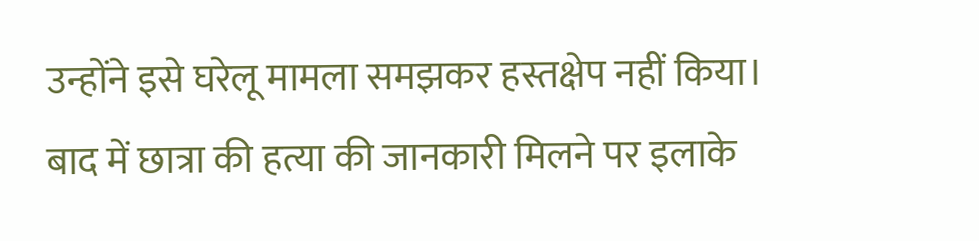उन्होंने इसे घरेलू मामला समझकर हस्तक्षेप नहीं किया। बाद में छात्रा की हत्या की जानकारी मिलने पर इलाके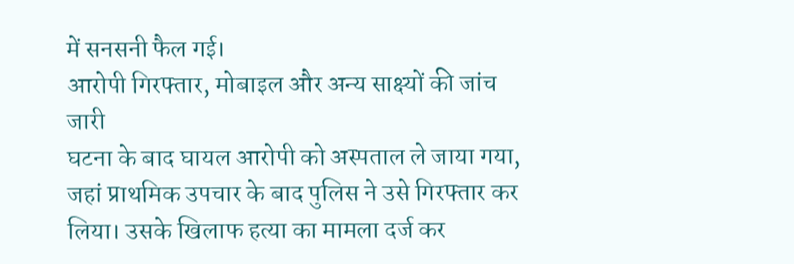में सनसनी फैल गई।
आरोपी गिरफ्तार, मोबाइल और अन्य साक्ष्यों की जांच जारी
घटना के बाद घायल आरोपी को अस्पताल ले जाया गया, जहां प्राथमिक उपचार के बाद पुलिस ने उसे गिरफ्तार कर लिया। उसके खिलाफ हत्या का मामला दर्ज कर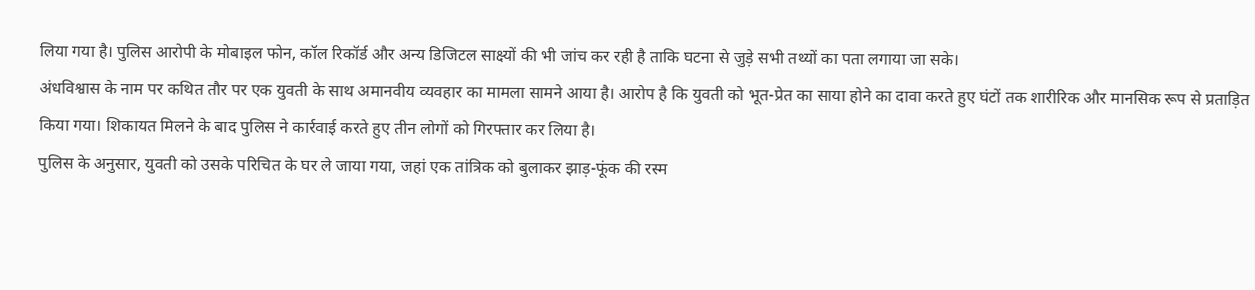लिया गया है। पुलिस आरोपी के मोबाइल फोन, कॉल रिकॉर्ड और अन्य डिजिटल साक्ष्यों की भी जांच कर रही है ताकि घटना से जुड़े सभी तथ्यों का पता लगाया जा सके।
अंधविश्वास के नाम पर कथित तौर पर एक युवती के साथ अमानवीय व्यवहार का मामला सामने आया है। आरोप है कि युवती को भूत-प्रेत का साया होने का दावा करते हुए घंटों तक शारीरिक और मानसिक रूप से प्रताड़ित किया गया। शिकायत मिलने के बाद पुलिस ने कार्रवाई करते हुए तीन लोगों को गिरफ्तार कर लिया है।
पुलिस के अनुसार, युवती को उसके परिचित के घर ले जाया गया, जहां एक तांत्रिक को बुलाकर झाड़-फूंक की रस्म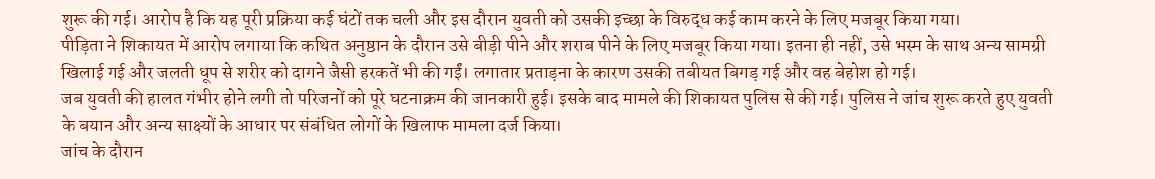शुरू की गई। आरोप है कि यह पूरी प्रक्रिया कई घंटों तक चली और इस दौरान युवती को उसकी इच्छा के विरुद्ध कई काम करने के लिए मजबूर किया गया।
पीड़िता ने शिकायत में आरोप लगाया कि कथित अनुष्ठान के दौरान उसे बीड़ी पीने और शराब पीने के लिए मजबूर किया गया। इतना ही नहीं, उसे भस्म के साथ अन्य सामग्री खिलाई गई और जलती धूप से शरीर को दागने जैसी हरकतें भी की गईं। लगातार प्रताड़ना के कारण उसकी तबीयत बिगड़ गई और वह बेहोश हो गई।
जब युवती की हालत गंभीर होने लगी तो परिजनों को पूरे घटनाक्रम की जानकारी हुई। इसके बाद मामले की शिकायत पुलिस से की गई। पुलिस ने जांच शुरू करते हुए युवती के बयान और अन्य साक्ष्यों के आधार पर संबंधित लोगों के खिलाफ मामला दर्ज किया।
जांच के दौरान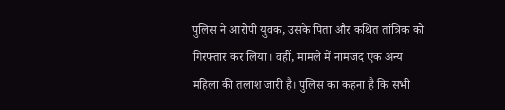पुलिस ने आरोपी युवक, उसके पिता और कथित तांत्रिक को गिरफ्तार कर लिया। वहीं, मामले में नामजद एक अन्य महिला की तलाश जारी है। पुलिस का कहना है कि सभी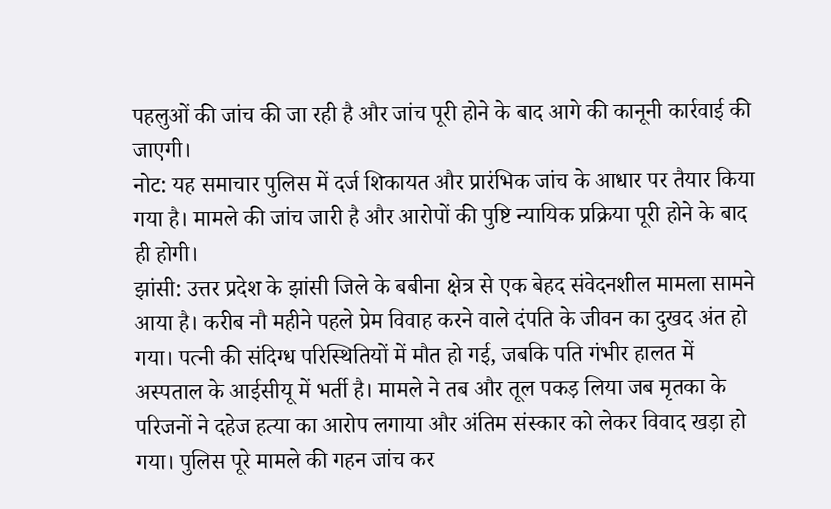पहलुओं की जांच की जा रही है और जांच पूरी होने के बाद आगे की कानूनी कार्रवाई की जाएगी।
नोट: यह समाचार पुलिस में दर्ज शिकायत और प्रारंभिक जांच के आधार पर तैयार किया गया है। मामले की जांच जारी है और आरोपों की पुष्टि न्यायिक प्रक्रिया पूरी होने के बाद ही होगी।
झांसी: उत्तर प्रदेश के झांसी जिले के बबीना क्षेत्र से एक बेहद संवेदनशील मामला सामने आया है। करीब नौ महीने पहले प्रेम विवाह करने वाले दंपति के जीवन का दुखद अंत हो गया। पत्नी की संदिग्ध परिस्थितियों में मौत हो गई, जबकि पति गंभीर हालत में अस्पताल के आईसीयू में भर्ती है। मामले ने तब और तूल पकड़ लिया जब मृतका के परिजनों ने दहेज हत्या का आरोप लगाया और अंतिम संस्कार को लेकर विवाद खड़ा हो गया। पुलिस पूरे मामले की गहन जांच कर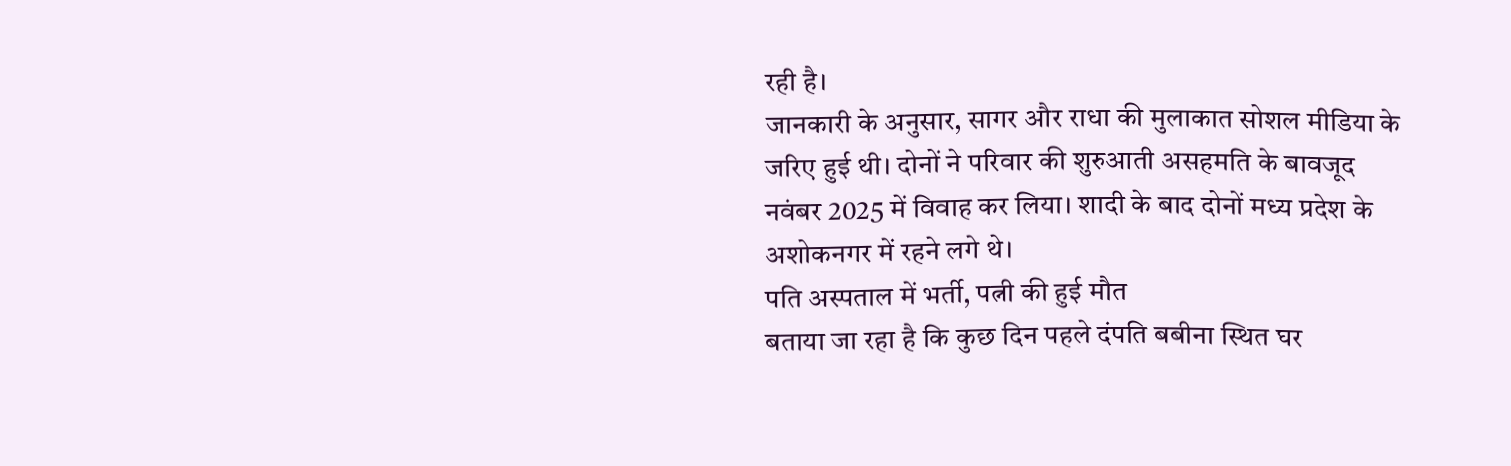रही है।
जानकारी के अनुसार, सागर और राधा की मुलाकात सोशल मीडिया के जरिए हुई थी। दोनों ने परिवार की शुरुआती असहमति के बावजूद नवंबर 2025 में विवाह कर लिया। शादी के बाद दोनों मध्य प्रदेश के अशोकनगर में रहने लगे थे।
पति अस्पताल में भर्ती, पत्नी की हुई मौत
बताया जा रहा है कि कुछ दिन पहले दंपति बबीना स्थित घर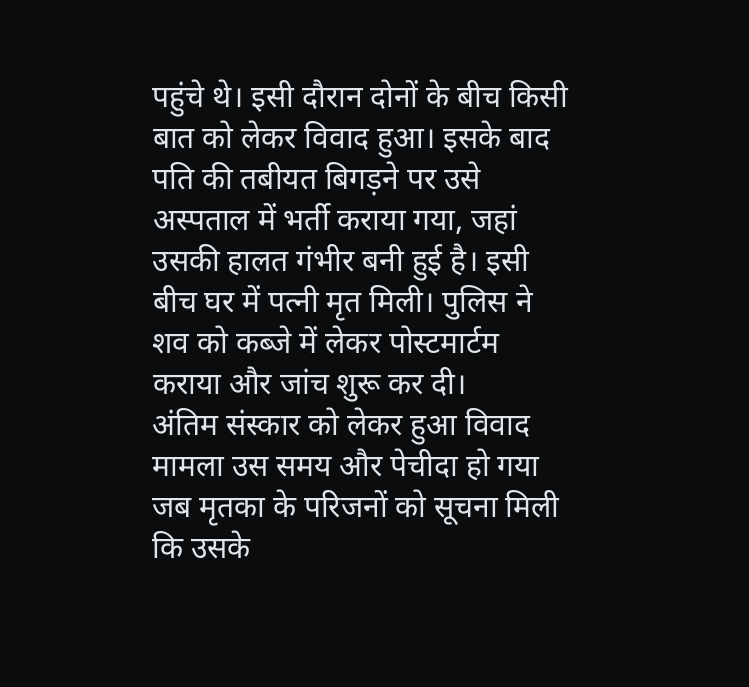पहुंचे थे। इसी दौरान दोनों के बीच किसी बात को लेकर विवाद हुआ। इसके बाद पति की तबीयत बिगड़ने पर उसे अस्पताल में भर्ती कराया गया, जहां उसकी हालत गंभीर बनी हुई है। इसी बीच घर में पत्नी मृत मिली। पुलिस ने शव को कब्जे में लेकर पोस्टमार्टम कराया और जांच शुरू कर दी।
अंतिम संस्कार को लेकर हुआ विवाद
मामला उस समय और पेचीदा हो गया जब मृतका के परिजनों को सूचना मिली कि उसके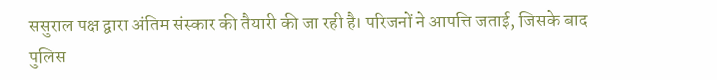ससुराल पक्ष द्वारा अंतिम संस्कार की तैयारी की जा रही है। परिजनों ने आपत्ति जताई, जिसके बाद पुलिस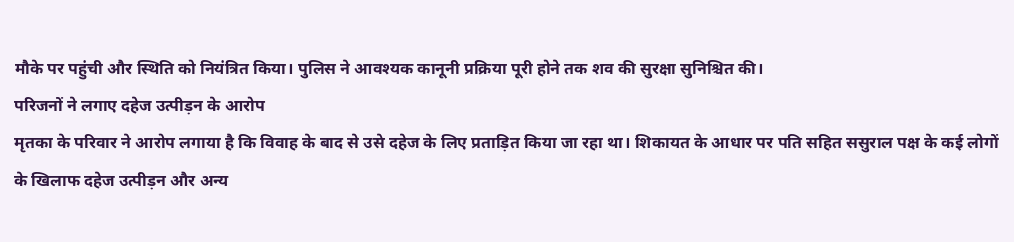मौके पर पहुंची और स्थिति को नियंत्रित किया। पुलिस ने आवश्यक कानूनी प्रक्रिया पूरी होने तक शव की सुरक्षा सुनिश्चित की।
परिजनों ने लगाए दहेज उत्पीड़न के आरोप
मृतका के परिवार ने आरोप लगाया है कि विवाह के बाद से उसे दहेज के लिए प्रताड़ित किया जा रहा था। शिकायत के आधार पर पति सहित ससुराल पक्ष के कई लोगों के खिलाफ दहेज उत्पीड़न और अन्य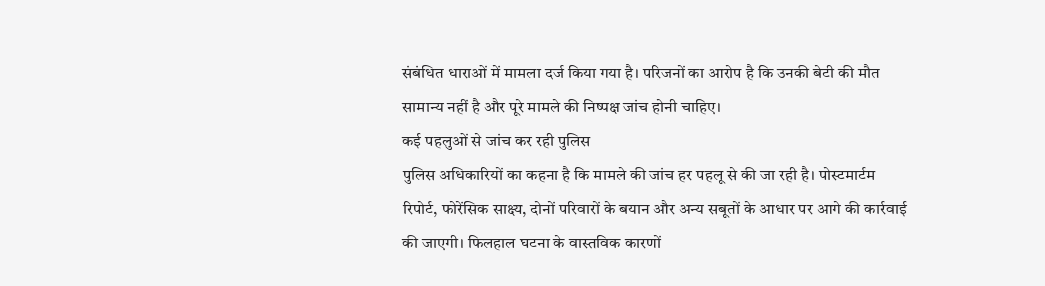संबंधित धाराओं में मामला दर्ज किया गया है। परिजनों का आरोप है कि उनकी बेटी की मौत सामान्य नहीं है और पूरे मामले की निष्पक्ष जांच होनी चाहिए।
कई पहलुओं से जांच कर रही पुलिस
पुलिस अधिकारियों का कहना है कि मामले की जांच हर पहलू से की जा रही है। पोस्टमार्टम रिपोर्ट, फोरेंसिक साक्ष्य, दोनों परिवारों के बयान और अन्य सबूतों के आधार पर आगे की कार्रवाई की जाएगी। फिलहाल घटना के वास्तविक कारणों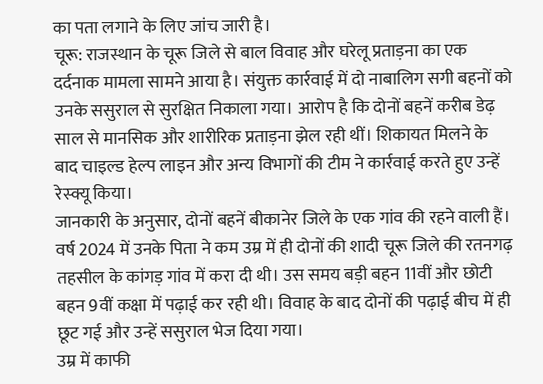का पता लगाने के लिए जांच जारी है।
चूरू: राजस्थान के चूरू जिले से बाल विवाह और घरेलू प्रताड़ना का एक दर्दनाक मामला सामने आया है। संयुक्त कार्रवाई में दो नाबालिग सगी बहनों को उनके ससुराल से सुरक्षित निकाला गया। आरोप है कि दोनों बहनें करीब डेढ़ साल से मानसिक और शारीरिक प्रताड़ना झेल रही थीं। शिकायत मिलने के बाद चाइल्ड हेल्प लाइन और अन्य विभागों की टीम ने कार्रवाई करते हुए उन्हें रेस्क्यू किया।
जानकारी के अनुसार, दोनों बहनें बीकानेर जिले के एक गांव की रहने वाली हैं। वर्ष 2024 में उनके पिता ने कम उम्र में ही दोनों की शादी चूरू जिले की रतनगढ़ तहसील के कांगड़ गांव में करा दी थी। उस समय बड़ी बहन 11वीं और छोटी बहन 9वीं कक्षा में पढ़ाई कर रही थी। विवाह के बाद दोनों की पढ़ाई बीच में ही छूट गई और उन्हें ससुराल भेज दिया गया।
उम्र में काफी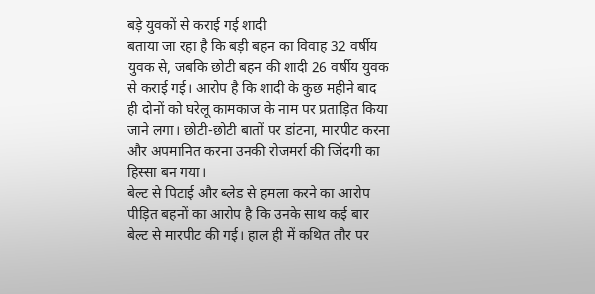बड़े युवकों से कराई गई शादी
बताया जा रहा है कि बड़ी बहन का विवाह 32 वर्षीय युवक से, जबकि छोटी बहन की शादी 26 वर्षीय युवक से कराई गई। आरोप है कि शादी के कुछ महीने बाद ही दोनों को घरेलू कामकाज के नाम पर प्रताड़ित किया जाने लगा। छोटी-छोटी बातों पर डांटना, मारपीट करना और अपमानित करना उनकी रोजमर्रा की जिंदगी का हिस्सा बन गया।
बेल्ट से पिटाई और ब्लेड से हमला करने का आरोप
पीड़ित बहनों का आरोप है कि उनके साथ कई बार बेल्ट से मारपीट की गई। हाल ही में कथित तौर पर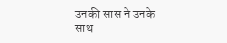उनकी सास ने उनके साथ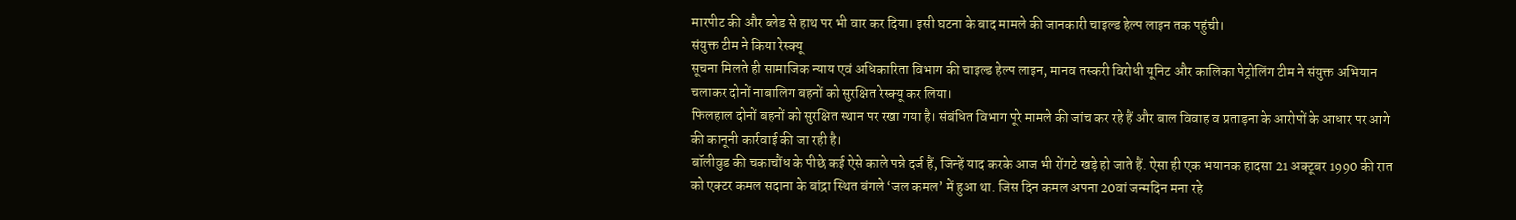मारपीट की और ब्लेड से हाथ पर भी वार कर दिया। इसी घटना के बाद मामले की जानकारी चाइल्ड हेल्प लाइन तक पहुंची।
संयुक्त टीम ने किया रेस्क्यू
सूचना मिलते ही सामाजिक न्याय एवं अधिकारिता विभाग की चाइल्ड हेल्प लाइन, मानव तस्करी विरोधी यूनिट और कालिका पेट्रोलिंग टीम ने संयुक्त अभियान चलाकर दोनों नाबालिग बहनों को सुरक्षित रेस्क्यू कर लिया।
फिलहाल दोनों बहनों को सुरक्षित स्थान पर रखा गया है। संबंधित विभाग पूरे मामले की जांच कर रहे हैं और बाल विवाह व प्रताड़ना के आरोपों के आधार पर आगे की कानूनी कार्रवाई की जा रही है।
बॉलीवुड की चकाचौंध के पीछे कई ऐसे काले पन्ने दर्ज हैं, जिन्हें याद करके आज भी रोंगटे खड़े हो जाते हैं. ऐसा ही एक भयानक हादसा 21 अक्टूबर 1990 की रात को एक्टर कमल सदाना के बांद्रा स्थित बंगले ‘जल कमल’ में हुआ था. जिस दिन कमल अपना 20वां जन्मदिन मना रहे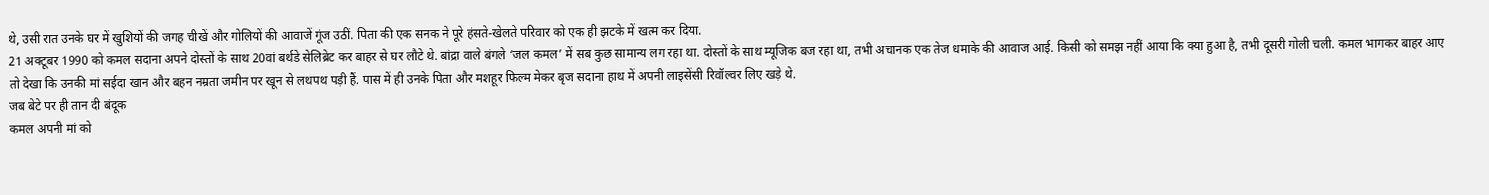थे, उसी रात उनके घर में खुशियों की जगह चीखें और गोलियों की आवाजें गूंज उठीं. पिता की एक सनक ने पूरे हंसते-खेलते परिवार को एक ही झटके में खत्म कर दिया.
21 अक्टूबर 1990 को कमल सदाना अपने दोस्तों के साथ 20वां बर्थडे सेलिब्रेट कर बाहर से घर लौटे थे. बांद्रा वाले बंगले ‘जल कमल’ में सब कुछ सामान्य लग रहा था. दोस्तों के साथ म्यूजिक बज रहा था, तभी अचानक एक तेज धमाके की आवाज आई. किसी को समझ नहीं आया कि क्या हुआ है, तभी दूसरी गोली चली. कमल भागकर बाहर आए तो देखा कि उनकी मां सईदा खान और बहन नम्रता जमीन पर खून से लथपथ पड़ी हैं. पास में ही उनके पिता और मशहूर फिल्म मेकर बृज सदाना हाथ में अपनी लाइसेंसी रिवॉल्वर लिए खड़े थे.
जब बेटे पर ही तान दी बंदूक
कमल अपनी मां को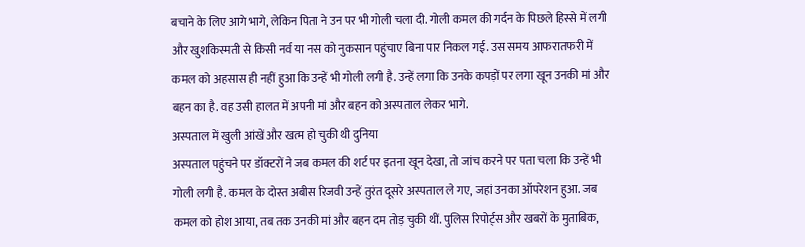बचाने के लिए आगे भागे, लेकिन पिता ने उन पर भी गोली चला दी. गोली कमल की गर्दन के पिछले हिस्से में लगी और खुशकिस्मती से किसी नर्व या नस को नुकसान पहुंचाए बिना पार निकल गई. उस समय आफरातफरी में कमल को अहसास ही नहीं हुआ कि उन्हें भी गोली लगी है. उन्हें लगा कि उनके कपड़ों पर लगा खून उनकी मां और बहन का है. वह उसी हालत में अपनी मां और बहन को अस्पताल लेकर भागे.
अस्पताल में खुली आंखें और खत्म हो चुकी थी दुनिया
अस्पताल पहुंचने पर डॉक्टरों ने जब कमल की शर्ट पर इतना खून देखा, तो जांच करने पर पता चला कि उन्हें भी गोली लगी है. कमल के दोस्त अबीस रिजवी उन्हें तुरंत दूसरे अस्पताल ले गए, जहां उनका ऑपरेशन हुआ. जब कमल को होश आया, तब तक उनकी मां और बहन दम तोड़ चुकी थीं. पुलिस रिपोर्ट्स और खबरों के मुताबिक,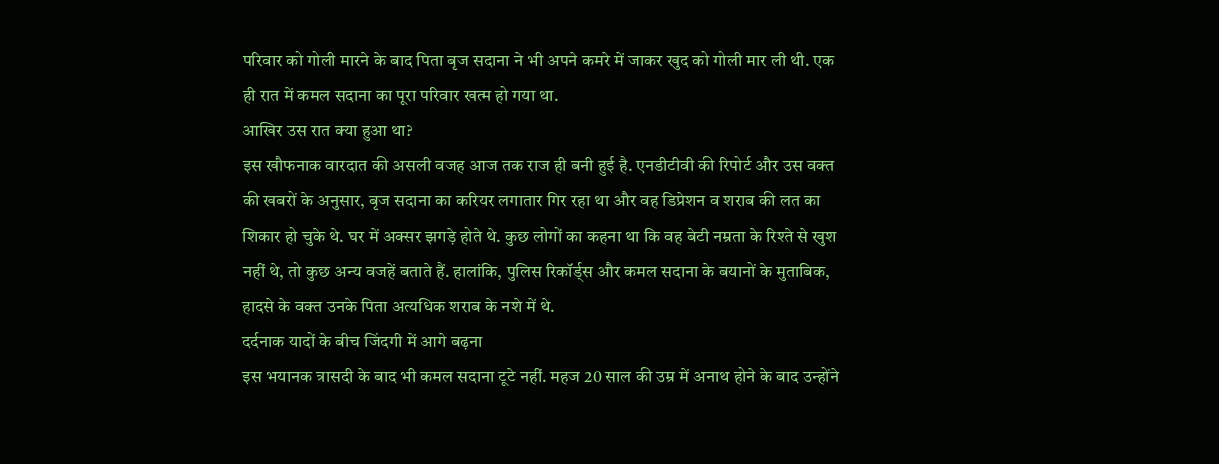परिवार को गोली मारने के बाद पिता बृज सदाना ने भी अपने कमरे में जाकर खुद को गोली मार ली थी. एक ही रात में कमल सदाना का पूरा परिवार खत्म हो गया था.
आखिर उस रात क्या हुआ था?
इस खौफनाक वारदात की असली वजह आज तक राज ही बनी हुई है. एनडीटीवी की रिपोर्ट और उस वक्त की खबरों के अनुसार, बृज सदाना का करियर लगातार गिर रहा था और वह डिप्रेशन व शराब की लत का शिकार हो चुके थे. घर में अक्सर झगड़े होते थे. कुछ लोगों का कहना था कि वह बेटी नम्रता के रिश्ते से खुश नहीं थे, तो कुछ अन्य वजहें बताते हैं. हालांकि, पुलिस रिकॉर्ड्स और कमल सदाना के बयानों के मुताबिक, हादसे के वक्त उनके पिता अत्यधिक शराब के नशे में थे.
दर्दनाक यादों के बीच जिंदगी में आगे बढ़ना
इस भयानक त्रासदी के बाद भी कमल सदाना टूटे नहीं. महज 20 साल की उम्र में अनाथ होने के बाद उन्होंने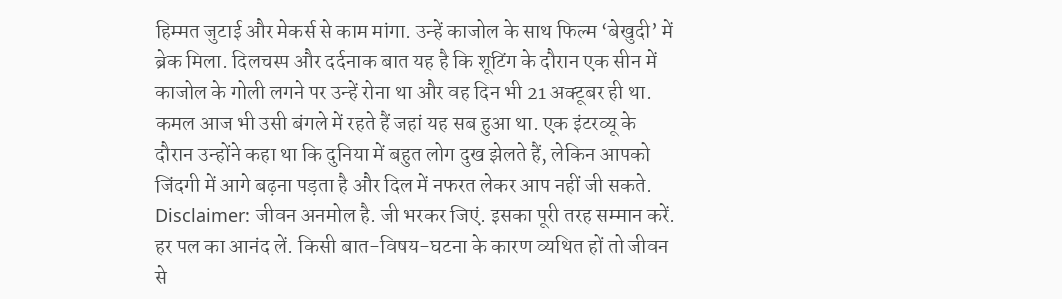हिम्मत जुटाई और मेकर्स से काम मांगा. उन्हें काजोल के साथ फिल्म ‘बेखुदी’ में ब्रेक मिला. दिलचस्प और दर्दनाक बात यह है कि शूटिंग के दौरान एक सीन में काजोल के गोली लगने पर उन्हें रोना था और वह दिन भी 21 अक्टूबर ही था. कमल आज भी उसी बंगले में रहते हैं जहां यह सब हुआ था. एक इंटरव्यू के दौरान उन्होंने कहा था कि दुनिया में बहुत लोग दुख झेलते हैं, लेकिन आपको जिंदगी में आगे बढ़ना पड़ता है और दिल में नफरत लेकर आप नहीं जी सकते.
Disclaimer: जीवन अनमोल है. जी भरकर जिएं. इसका पूरी तरह सम्मान करें. हर पल का आनंद लें. किसी बात-विषय-घटना के कारण व्यथित हों तो जीवन से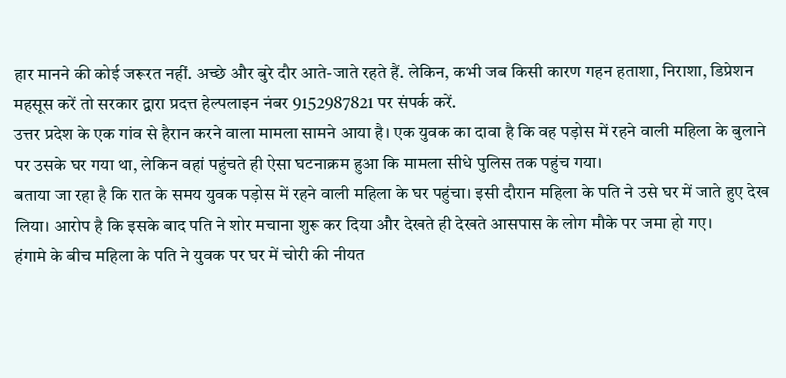हार मानने की कोई जरूरत नहीं. अच्छे और बुरे दौर आते-जाते रहते हैं. लेकिन, कभी जब किसी कारण गहन हताशा, निराशा, डिप्रेशन महसूस करें तो सरकार द्वारा प्रदत्त हेल्पलाइन नंबर 9152987821 पर संपर्क करें.
उत्तर प्रदेश के एक गांव से हैरान करने वाला मामला सामने आया है। एक युवक का दावा है कि वह पड़ोस में रहने वाली महिला के बुलाने पर उसके घर गया था, लेकिन वहां पहुंचते ही ऐसा घटनाक्रम हुआ कि मामला सीधे पुलिस तक पहुंच गया।
बताया जा रहा है कि रात के समय युवक पड़ोस में रहने वाली महिला के घर पहुंचा। इसी दौरान महिला के पति ने उसे घर में जाते हुए देख लिया। आरोप है कि इसके बाद पति ने शोर मचाना शुरू कर दिया और देखते ही देखते आसपास के लोग मौके पर जमा हो गए।
हंगामे के बीच महिला के पति ने युवक पर घर में चोरी की नीयत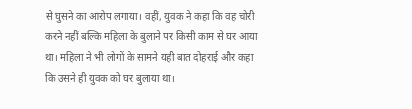से घुसने का आरोप लगाया। वहीं, युवक ने कहा कि वह चोरी करने नहीं बल्कि महिला के बुलाने पर किसी काम से घर आया था। महिला ने भी लोगों के सामने यही बात दोहराई और कहा कि उसने ही युवक को घर बुलाया था।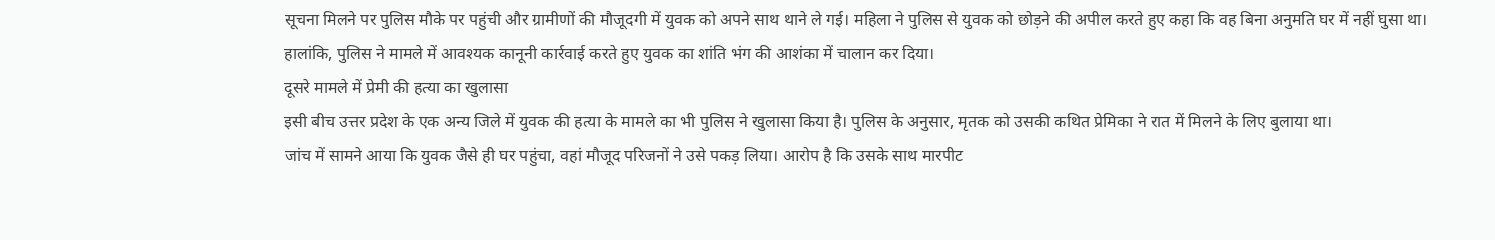सूचना मिलने पर पुलिस मौके पर पहुंची और ग्रामीणों की मौजूदगी में युवक को अपने साथ थाने ले गई। महिला ने पुलिस से युवक को छोड़ने की अपील करते हुए कहा कि वह बिना अनुमति घर में नहीं घुसा था। हालांकि, पुलिस ने मामले में आवश्यक कानूनी कार्रवाई करते हुए युवक का शांति भंग की आशंका में चालान कर दिया।
दूसरे मामले में प्रेमी की हत्या का खुलासा
इसी बीच उत्तर प्रदेश के एक अन्य जिले में युवक की हत्या के मामले का भी पुलिस ने खुलासा किया है। पुलिस के अनुसार, मृतक को उसकी कथित प्रेमिका ने रात में मिलने के लिए बुलाया था।
जांच में सामने आया कि युवक जैसे ही घर पहुंचा, वहां मौजूद परिजनों ने उसे पकड़ लिया। आरोप है कि उसके साथ मारपीट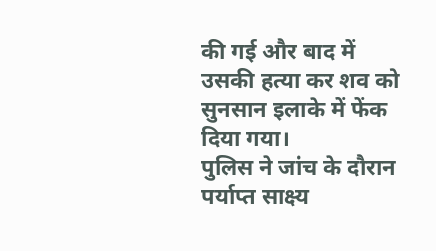की गई और बाद में उसकी हत्या कर शव को सुनसान इलाके में फेंक दिया गया।
पुलिस ने जांच के दौरान पर्याप्त साक्ष्य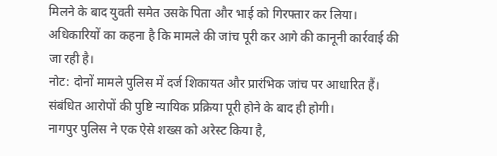मिलने के बाद युवती समेत उसके पिता और भाई को गिरफ्तार कर लिया। अधिकारियों का कहना है कि मामले की जांच पूरी कर आगे की कानूनी कार्रवाई की जा रही है।
नोट: दोनों मामले पुलिस में दर्ज शिकायत और प्रारंभिक जांच पर आधारित हैं। संबंधित आरोपों की पुष्टि न्यायिक प्रक्रिया पूरी होने के बाद ही होगी।
नागपुर पुलिस ने एक ऐसे शख्स को अरेस्ट किया है,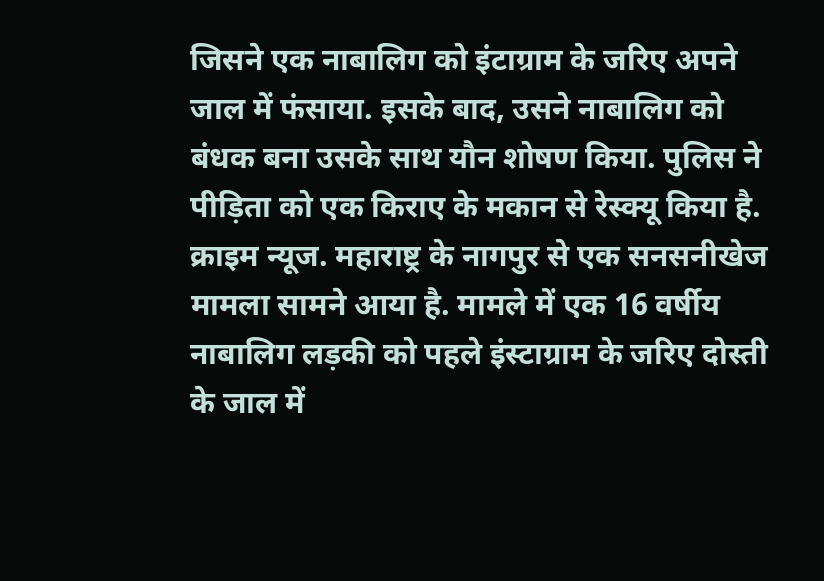जिसने एक नाबालिग को इंटाग्राम के जरिए अपने जाल में फंसाया. इसके बाद, उसने नाबालिग को बंधक बना उसके साथ यौन शोषण किया. पुलिस ने पीड़िता को एक किराए के मकान से रेस्क्यू किया है.
क्राइम न्यूज. महाराष्ट्र के नागपुर से एक सनसनीखेज मामला सामने आया है. मामले में एक 16 वर्षीय नाबालिग लड़की को पहले इंस्टाग्राम के जरिए दोस्ती के जाल में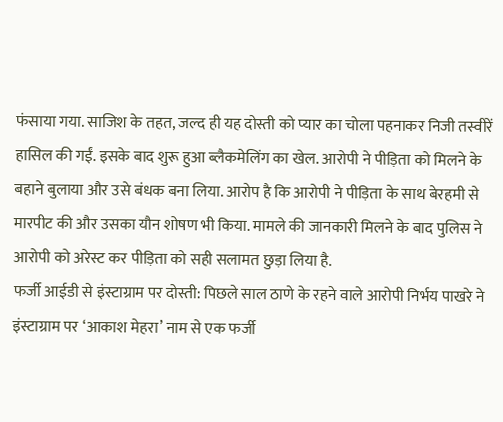फंसाया गया. साजिश के तहत, जल्द ही यह दोस्ती को प्यार का चोला पहनाकर निजी तस्वीरें हासिल की गईं. इसके बाद शुरू हुआ ब्लैकमेलिंग का खेल. आरोपी ने पीड़िता को मिलने के बहाने बुलाया और उसे बंधक बना लिया. आरोप है कि आरोपी ने पीड़िता के साथ बेरहमी से मारपीट की और उसका यौन शोषण भी किया. मामले की जानकारी मिलने के बाद पुलिस ने आरोपी को अरेस्ट कर पीड़िता को सही सलामत छुड़ा लिया है.
फर्जी आईडी से इंस्टाग्राम पर दोस्ती: पिछले साल ठाणे के रहने वाले आरोपी निर्भय पाखरे ने इंस्टाग्राम पर ‘आकाश मेहरा’ नाम से एक फर्जी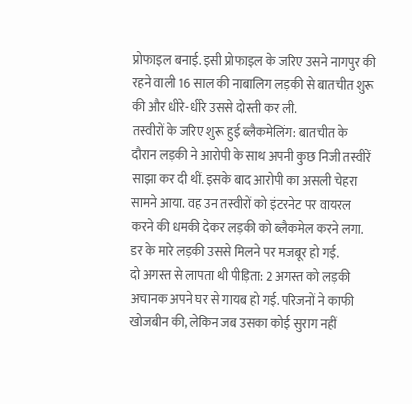प्रोफाइल बनाई. इसी प्रोफाइल के जरिए उसने नागपुर की रहने वाली 16 साल की नाबालिग लड़की से बातचीत शुरू की और धीरे-धीरे उससे दोस्ती कर ली.
तस्वीरों के जरिए शुरू हुई ब्लैकमेलिंग: बातचीत के दौरान लड़की ने आरोपी के साथ अपनी कुछ निजी तस्वीरें साझा कर दी थीं. इसके बाद आरोपी का असली चेहरा सामने आया. वह उन तस्वीरों को इंटरनेट पर वायरल करने की धमकी देकर लड़की को ब्लैकमेल करने लगा. डर के मारे लड़की उससे मिलने पर मजबूर हो गई.
दो अगस्त से लापता थी पीड़िता: 2 अगस्त को लड़की अचानक अपने घर से गायब हो गई. परिजनों ने काफी खोजबीन की, लेकिन जब उसका कोई सुराग नहीं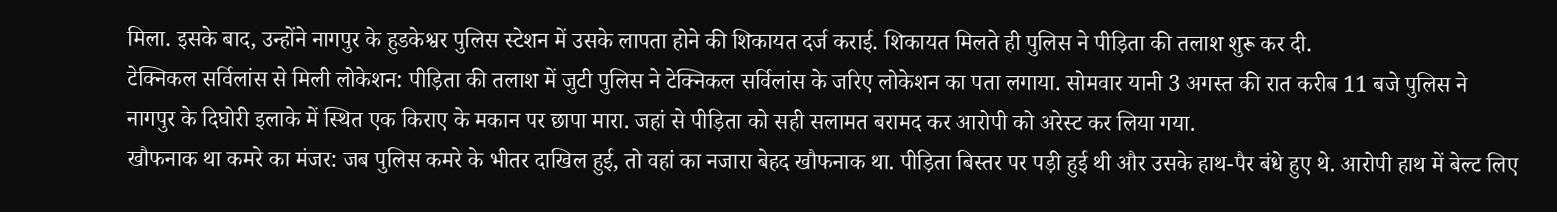मिला. इसके बाद, उन्होंने नागपुर के हुडकेश्वर पुलिस स्टेशन में उसके लापता होने की शिकायत दर्ज कराई. शिकायत मिलते ही पुलिस ने पीड़िता की तलाश शुरू कर दी.
टेक्निकल सर्विलांस से मिली लोकेशन: पीड़िता की तलाश में जुटी पुलिस ने टेक्निकल सर्विलांस के जरिए लोकेशन का पता लगाया. सोमवार यानी 3 अगस्त की रात करीब 11 बजे पुलिस ने नागपुर के दिघोरी इलाके में स्थित एक किराए के मकान पर छापा मारा. जहां से पीड़िता को सही सलामत बरामद कर आरोपी को अरेस्ट कर लिया गया.
खौफनाक था कमरे का मंजर: जब पुलिस कमरे के भीतर दाखिल हुई, तो वहां का नजारा बेहद खौफनाक था. पीड़िता बिस्तर पर पड़ी हुई थी और उसके हाथ-पैर बंधे हुए थे. आरोपी हाथ में बेल्ट लिए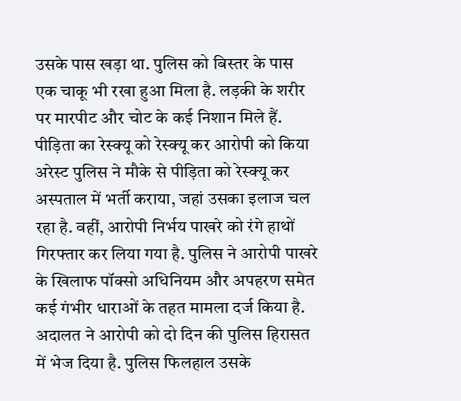उसके पास खड़ा था. पुलिस को बिस्तर के पास एक चाकू भी रखा हुआ मिला है. लड़की के शरीर पर मारपीट और चोट के कई निशान मिले हैं.
पीड़िता का रेस्क्यू को रेस्क्यू कर आरोपी को किया अरेस्ट पुलिस ने मौके से पीड़िता को रेस्क्यू कर अस्पताल में भर्ती कराया, जहां उसका इलाज चल रहा है. वहीं, आरोपी निर्भय पाखरे को रंगे हाथों गिरफ्तार कर लिया गया है. पुलिस ने आरोपी पाखरे के खिलाफ पॉक्सो अधिनियम और अपहरण समेत कई गंभीर धाराओं के तहत मामला दर्ज किया है. अदालत ने आरोपी को दो दिन की पुलिस हिरासत में भेज दिया है. पुलिस फिलहाल उसके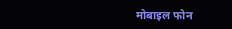मोबाइल फोन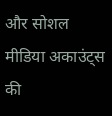और सोशल मीडिया अकाउंट्स की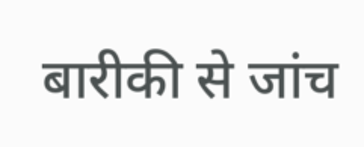बारीकी से जांच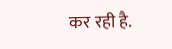कर रही है.